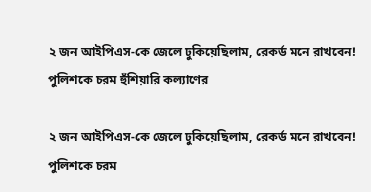২ জন আইপিএস-কে জেলে ঢুকিয়েছিলাম, রেকর্ড মনে রাখবেন! পুলিশকে চরম হুঁশিয়ারি কল্যাণের

২ জন আইপিএস-কে জেলে ঢুকিয়েছিলাম, রেকর্ড মনে রাখবেন! পুলিশকে চরম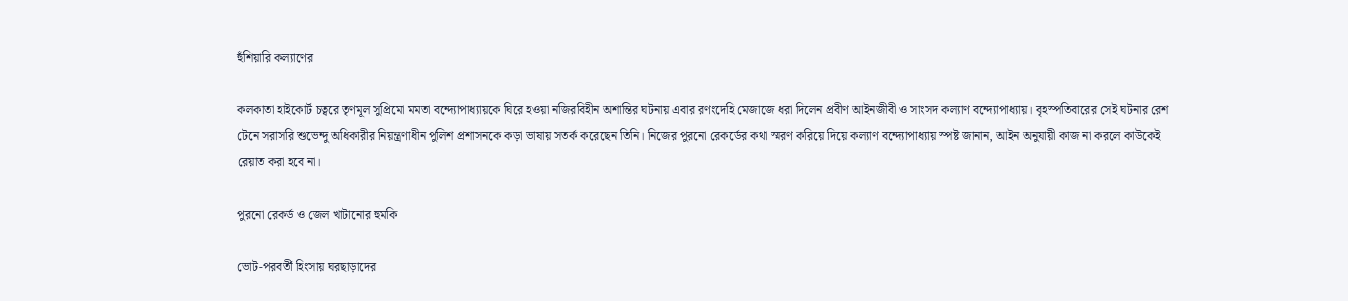হুঁশিয়ারি কল্যাণের

কলকাতা হাইকোর্ট চত্বরে তৃণমূল সুপ্রিমো মমতা বন্দ্যোপাধ্যায়কে ঘিরে হওয়া নজিরবিহীন অশান্তির ঘটনায় এবার রণংদেহি মেজাজে ধরা দিলেন প্রবীণ আইনজীবী ও সাংসদ কল্যাণ বন্দ্যোপাধ্যায়। বৃহস্পতিবারের সেই ঘটনার রেশ টেনে সরাসরি শুভেন্দু অধিকারীর নিয়ন্ত্রণাধীন পুলিশ প্রশাসনকে কড়া ভাষায় সতর্ক করেছেন তিনি। নিজের পুরনো রেকর্ডের কথা স্মরণ করিয়ে দিয়ে কল্যাণ বন্দ্যোপাধ্যায় স্পষ্ট জানান, আইন অনুযায়ী কাজ না করলে কাউকেই রেয়াত করা হবে না।

পুরনো রেকর্ড ও জেল খাটানোর হুমকি

ভোট-পরবর্তী হিংসায় ঘরছাড়াদের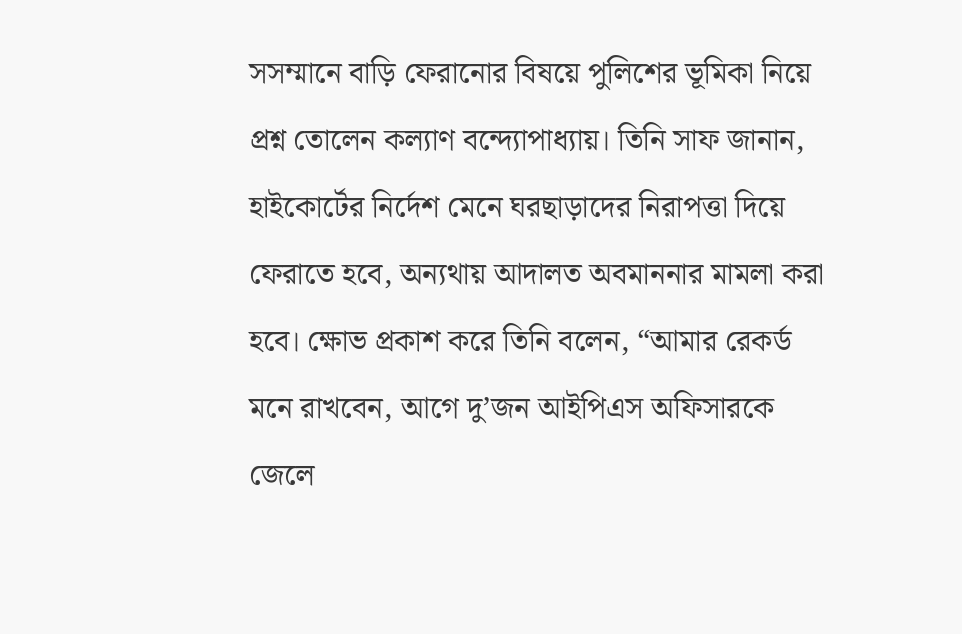সসম্মানে বাড়ি ফেরানোর বিষয়ে পুলিশের ভূমিকা নিয়ে প্রশ্ন তোলেন কল্যাণ বন্দ্যোপাধ্যায়। তিনি সাফ জানান, হাইকোর্টের নির্দেশ মেনে ঘরছাড়াদের নিরাপত্তা দিয়ে ফেরাতে হবে, অন্যথায় আদালত অবমাননার মামলা করা হবে। ক্ষোভ প্রকাশ করে তিনি বলেন, “আমার রেকর্ড মনে রাখবেন, আগে দু’জন আইপিএস অফিসারকে জেলে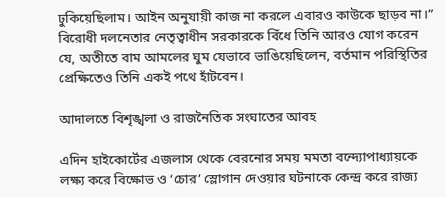ঢুকিয়েছিলাম। আইন অনুযায়ী কাজ না করলে এবারও কাউকে ছাড়ব না।” বিরোধী দলনেতার নেতৃত্বাধীন সরকারকে বিঁধে তিনি আরও যোগ করেন যে, অতীতে বাম আমলের ঘুম যেভাবে ভাঙিয়েছিলেন, বর্তমান পরিস্থিতির প্রেক্ষিতেও তিনি একই পথে হাঁটবেন।

আদালতে বিশৃঙ্খলা ও রাজনৈতিক সংঘাতের আবহ

এদিন হাইকোর্টের এজলাস থেকে বেরনোর সময় মমতা বন্দ্যোপাধ্যায়কে লক্ষ্য করে বিক্ষোভ ও ‘চোর’ স্লোগান দেওয়ার ঘটনাকে কেন্দ্র করে রাজ্য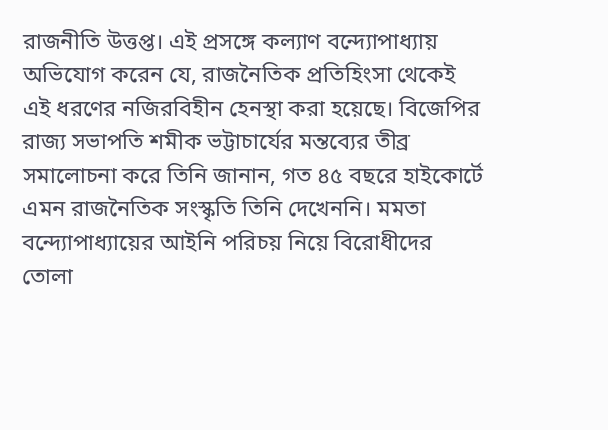রাজনীতি উত্তপ্ত। এই প্রসঙ্গে কল্যাণ বন্দ্যোপাধ্যায় অভিযোগ করেন যে, রাজনৈতিক প্রতিহিংসা থেকেই এই ধরণের নজিরবিহীন হেনস্থা করা হয়েছে। বিজেপির রাজ্য সভাপতি শমীক ভট্টাচার্যের মন্তব্যের তীব্র সমালোচনা করে তিনি জানান, গত ৪৫ বছরে হাইকোর্টে এমন রাজনৈতিক সংস্কৃতি তিনি দেখেননি। মমতা বন্দ্যোপাধ্যায়ের আইনি পরিচয় নিয়ে বিরোধীদের তোলা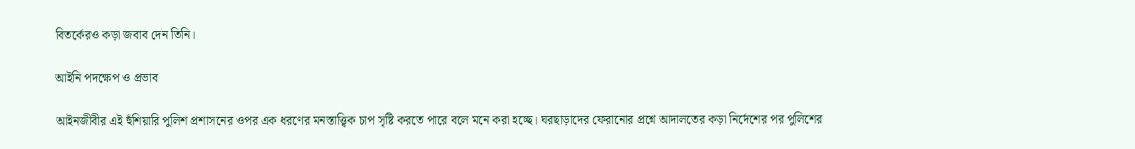বিতর্কেরও কড়া জবাব দেন তিনি।

আইনি পদক্ষেপ ও প্রভাব

আইনজীবীর এই হুঁশিয়ারি পুলিশ প্রশাসনের ওপর এক ধরণের মনস্তাত্ত্বিক চাপ সৃষ্টি করতে পারে বলে মনে করা হচ্ছে। ঘরছাড়াদের ফেরানোর প্রশ্নে আদালতের কড়া নির্দেশের পর পুলিশের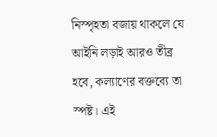নিস্পৃহতা বজায় থাকলে যে আইনি লড়াই আরও তীব্র হবে, কল্যাণের বক্তব্যে তা স্পষ্ট। এই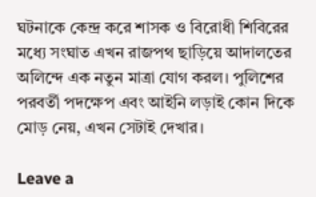ঘটনাকে কেন্দ্র করে শাসক ও বিরোধী শিবিরের মধ্যে সংঘাত এখন রাজপথ ছাড়িয়ে আদালতের অলিন্দে এক নতুন মাত্রা যোগ করল। পুলিশের পরবর্তী পদক্ষেপ এবং আইনি লড়াই কোন দিকে মোড় নেয়, এখন সেটাই দেখার।

Leave a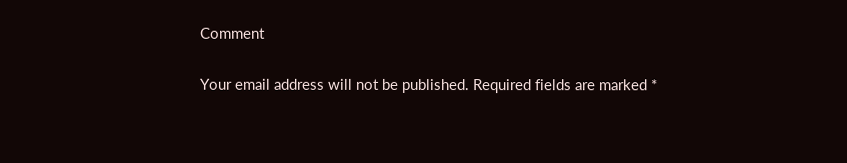Comment

Your email address will not be published. Required fields are marked *